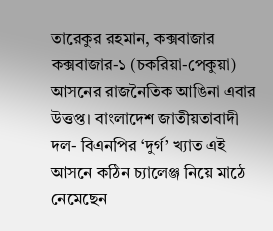তারেকুর রহমান, কক্সবাজার
কক্সবাজার-১ (চকরিয়া-পেকুয়া) আসনের রাজনৈতিক আঙিনা এবার উত্তপ্ত। বাংলাদেশ জাতীয়তাবাদী দল- বিএনপির ‘দুর্গ’ খ্যাত এই আসনে কঠিন চ্যালেঞ্জ নিয়ে মাঠে নেমেছেন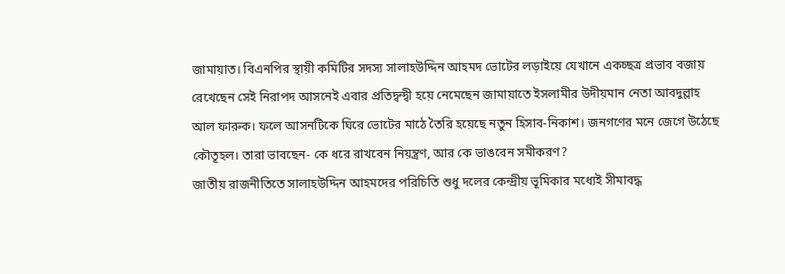জামায়াত। বিএনপির স্থায়ী কমিটির সদস্য সালাহউদ্দিন আহমদ ভোটের লড়াইয়ে যেখানে একচ্ছত্র প্রভাব বজায় রেখেছেন সেই নিরাপদ আসনেই এবার প্রতিদ্বন্দ্বী হয়ে নেমেছেন জামায়াতে ইসলামীর উদীয়মান নেতা আবদুল্লাহ আল ফারুক। ফলে আসনটিকে ঘিরে ভোটের মাঠে তৈরি হয়েছে নতুন হিসাব-নিকাশ। জনগণের মনে জেগে উঠেছে কৌতূহল। তারা ভাবছেন- কে ধরে রাখবেন নিয়ন্ত্রণ, আর কে ভাঙবেন সমীকরণ?
জাতীয় রাজনীতিতে সালাহউদ্দিন আহমদের পরিচিতি শুধু দলের কেন্দ্রীয় ভূমিকার মধ্যেই সীমাবদ্ধ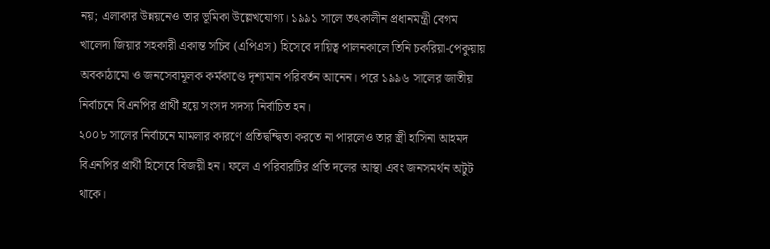নয়; এলাকার উন্নয়নেও তার ভূমিকা উল্লেখযোগ্য। ১৯৯১ সালে তৎকালীন প্রধানমন্ত্রী বেগম খালেদা জিয়ার সহকারী একান্ত সচিব (এপিএস) হিসেবে দায়িত্ব পালনকালে তিনি চকরিয়া-পেকুয়ায় অবকাঠামো ও জনসেবামূলক কর্মকাণ্ডে দৃশ্যমান পরিবর্তন আনেন। পরে ১৯৯৬ সালের জাতীয় নির্বাচনে বিএনপির প্রার্থী হয়ে সংসদ সদস্য নির্বাচিত হন।
২০০৮ সালের নির্বাচনে মামলার কারণে প্রতিদ্বন্দ্বিতা করতে না পারলেও তার স্ত্রী হাসিনা আহমদ বিএনপির প্রার্থী হিসেবে বিজয়ী হন। ফলে এ পরিবারটির প্রতি দলের আস্থা এবং জনসমর্থন অটুট থাকে।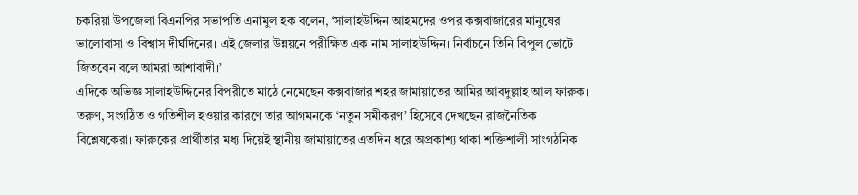চকরিয়া উপজেলা বিএনপির সভাপতি এনামুল হক বলেন, ‘সালাহউদ্দিন আহমদের ওপর কক্সবাজারের মানুষের ভালোবাসা ও বিশ্বাস দীর্ঘদিনের। এই জেলার উন্নয়নে পরীক্ষিত এক নাম সালাহউদ্দিন। নির্বাচনে তিনি বিপুল ভোটে জিতবেন বলে আমরা আশাবাদী।’
এদিকে অভিজ্ঞ সালাহউদ্দিনের বিপরীতে মাঠে নেমেছেন কক্সবাজার শহর জামায়াতের আমির আবদুল্লাহ আল ফারুক। তরুণ, সংগঠিত ও গতিশীল হওয়ার কারণে তার আগমনকে ‘নতুন সমীকরণ’ হিসেবে দেখছেন রাজনৈতিক বিশ্লেষকেরা। ফারুকের প্রার্থীতার মধ্য দিয়েই স্থানীয় জামায়াতের এতদিন ধরে অপ্রকাশ্য থাকা শক্তিশালী সাংগঠনিক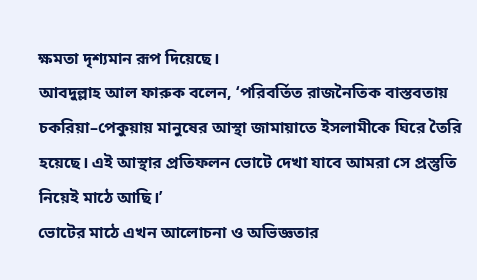ক্ষমতা দৃশ্যমান রূপ দিয়েছে।
আবদুল্লাহ আল ফারুক বলেন, ‘পরিবর্তিত রাজনৈতিক বাস্তবতায় চকরিয়া–পেকুয়ায় মানুষের আস্থা জামায়াতে ইসলামীকে ঘিরে তৈরি হয়েছে। এই আস্থার প্রতিফলন ভোটে দেখা যাবে আমরা সে প্রস্তুতি নিয়েই মাঠে আছি।’
ভোটের মাঠে এখন আলোচনা ও অভিজ্ঞতার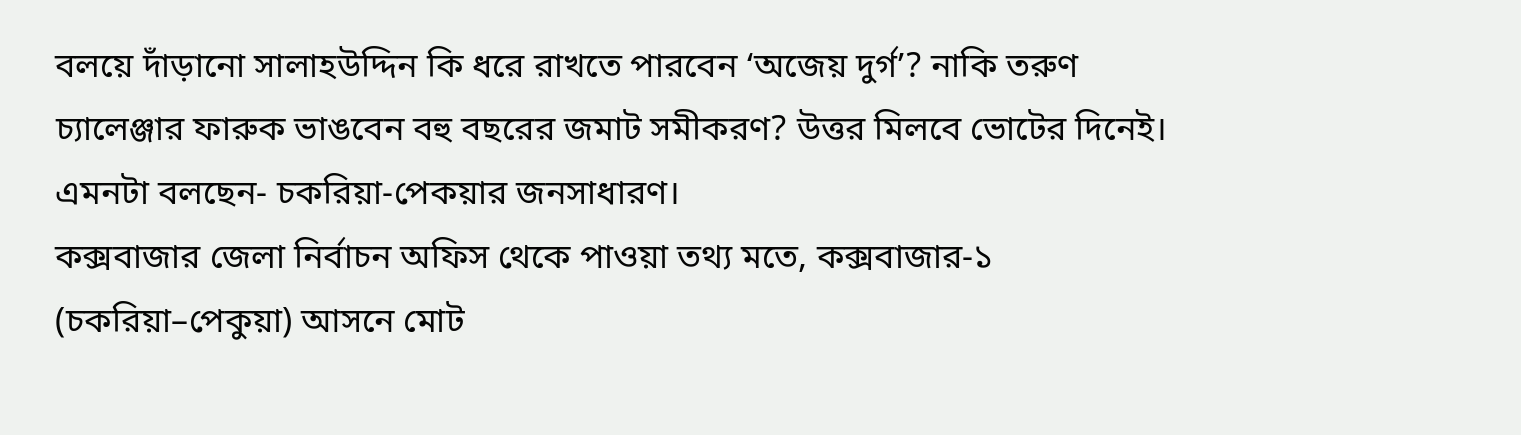বলয়ে দাঁড়ানো সালাহউদ্দিন কি ধরে রাখতে পারবেন ‘অজেয় দুর্গ’? নাকি তরুণ চ্যালেঞ্জার ফারুক ভাঙবেন বহু বছরের জমাট সমীকরণ? উত্তর মিলবে ভোটের দিনেই। এমনটা বলছেন- চকরিয়া-পেকয়ার জনসাধারণ।
কক্সবাজার জেলা নির্বাচন অফিস থেকে পাওয়া তথ্য মতে, কক্সবাজার-১ (চকরিয়া–পেকুয়া) আসনে মোট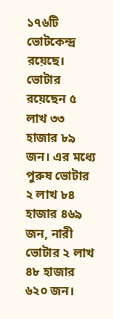১৭৬টি ভোটকেন্দ্র রয়েছে। ভোটার রয়েছেন ৫ লাখ ৩৩ হাজার ৮৯ জন। এর মধ্যে পুরুষ ভোটার ২ লাখ ৮৪ হাজার ৪৬৯ জন, নারী ভোটার ২ লাখ ৪৮ হাজার ৬২০ জন।